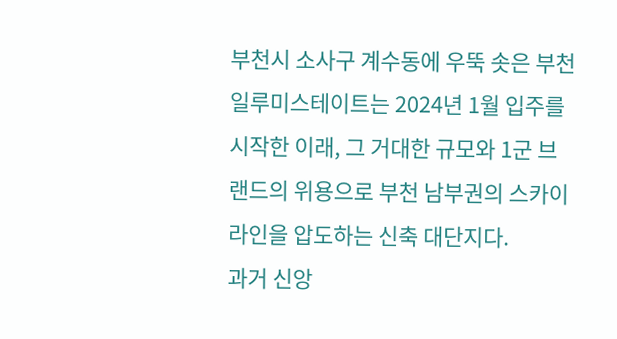부천시 소사구 계수동에 우뚝 솟은 부천일루미스테이트는 2024년 1월 입주를 시작한 이래, 그 거대한 규모와 1군 브랜드의 위용으로 부천 남부권의 스카이라인을 압도하는 신축 대단지다.
과거 신앙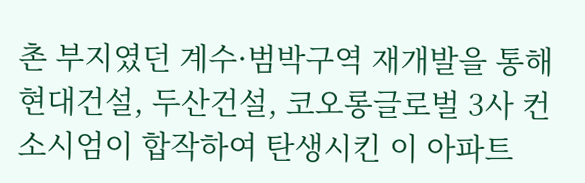촌 부지였던 계수·범박구역 재개발을 통해 현대건설, 두산건설, 코오롱글로벌 3사 컨소시엄이 합작하여 탄생시킨 이 아파트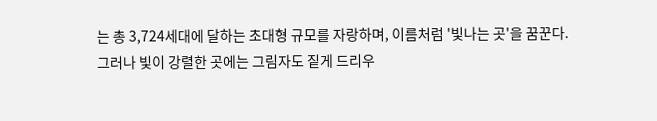는 총 3,724세대에 달하는 초대형 규모를 자랑하며, 이름처럼 '빛나는 곳'을 꿈꾼다.
그러나 빛이 강렬한 곳에는 그림자도 짙게 드리우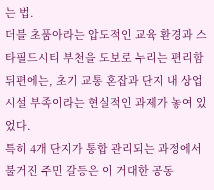는 법.
더블 초품아라는 압도적인 교육 환경과 스타필드시티 부천을 도보로 누리는 편리함 뒤편에는, 초기 교통 혼잡과 단지 내 상업시설 부족이라는 현실적인 과제가 놓여 있었다.
특히 4개 단지가 통합 관리되는 과정에서 불거진 주민 갈등은 이 거대한 공동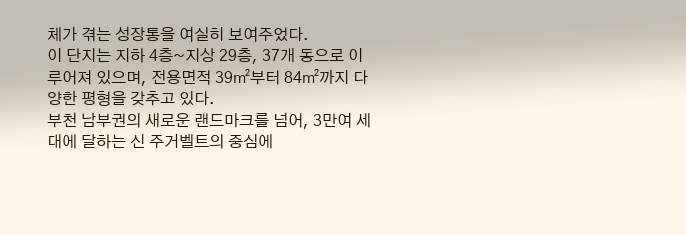체가 겪는 성장통을 여실히 보여주었다.
이 단지는 지하 4층~지상 29층, 37개 동으로 이루어져 있으며, 전용면적 39㎡부터 84㎡까지 다양한 평형을 갖추고 있다.
부천 남부권의 새로운 랜드마크를 넘어, 3만여 세대에 달하는 신 주거벨트의 중심에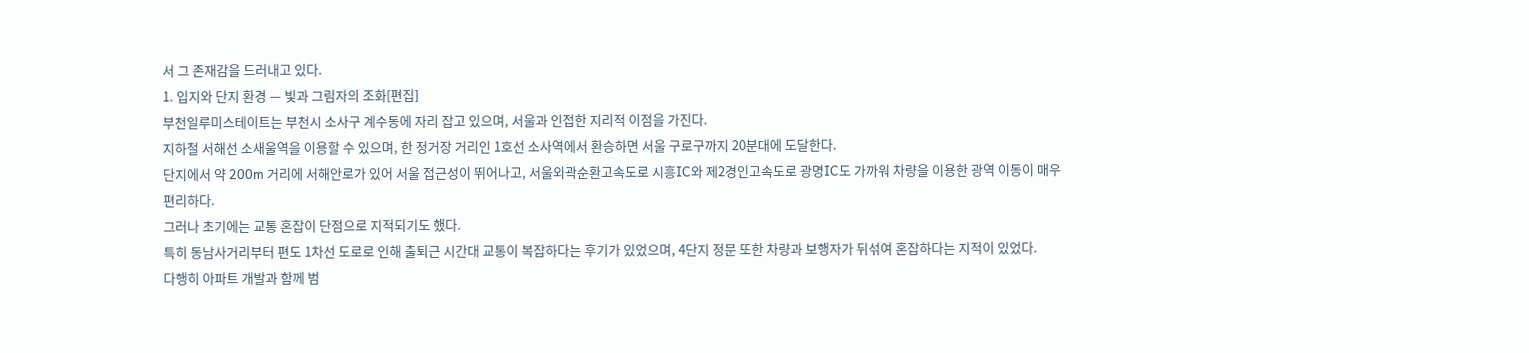서 그 존재감을 드러내고 있다.
1. 입지와 단지 환경 — 빛과 그림자의 조화[편집]
부천일루미스테이트는 부천시 소사구 계수동에 자리 잡고 있으며, 서울과 인접한 지리적 이점을 가진다.
지하철 서해선 소새울역을 이용할 수 있으며, 한 정거장 거리인 1호선 소사역에서 환승하면 서울 구로구까지 20분대에 도달한다.
단지에서 약 200m 거리에 서해안로가 있어 서울 접근성이 뛰어나고, 서울외곽순환고속도로 시흥IC와 제2경인고속도로 광명IC도 가까워 차량을 이용한 광역 이동이 매우 편리하다.
그러나 초기에는 교통 혼잡이 단점으로 지적되기도 했다.
특히 동남사거리부터 편도 1차선 도로로 인해 출퇴근 시간대 교통이 복잡하다는 후기가 있었으며, 4단지 정문 또한 차량과 보행자가 뒤섞여 혼잡하다는 지적이 있었다.
다행히 아파트 개발과 함께 범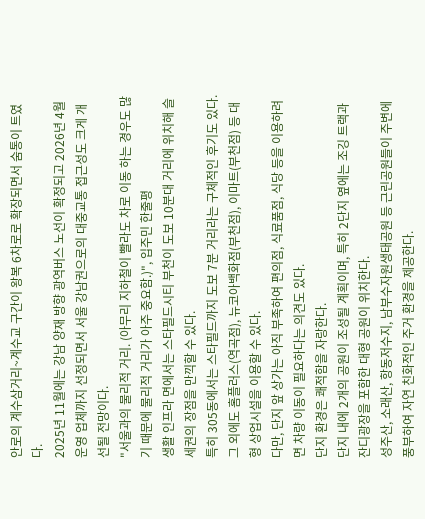안로의 계수삼거리~계수교 구간이 왕복 6차로로 확장되면서 숨통이 트였다.
2025년 11월에는 강남 양재 방향 광역버스 노선이 확정되고 2026년 4월 운영 업체까지 선정되면서 서울 강남권으로의 대중교통 접근성도 크게 개선될 전망이다.
"서울과의 물리적 거리. (아무리 지하철이 빨라도 차로 이동 하는 경우도 많기 때문에 물리적 거리가 아주 중요함.)", 입주민 한줄평
생활 인프라 면에서는 스타필드시티 부천이 도보 10분대 거리에 위치해 슬세권의 장점을 만끽할 수 있다.
특히 305동에서는 스타필드까지 도보 7분 거리라는 구체적인 후기도 있다.
그 외에도 홈플러스(역곡점), 뉴코아백화점(부천점), 이마트(부천점) 등 대형 상업시설을 이용할 수 있다.
다만, 단지 앞 상가는 아직 부족하여 편의점, 식료품점, 식당 등을 이용하려면 차량 이동이 필요하다는 의견도 있다.
단지 환경은 쾌적함을 자랑한다.
단지 내에 2개의 공원이 조성될 계획이며, 특히 2단지 옆에는 조깅 트랙과 잔디광장을 포함한 대형 공원이 위치한다.
성주산, 소래산, 항동저수지, 남부수자원생태공원 등 근린공원들이 주변에 풍부하여 자연 친화적인 주거 환경을 제공한다.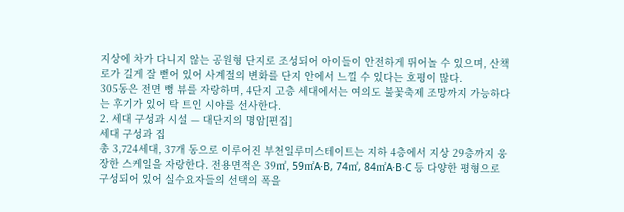지상에 차가 다니지 않는 공원형 단지로 조성되어 아이들이 안전하게 뛰어놀 수 있으며, 산책로가 길게 잘 뻗어 있어 사계절의 변화를 단지 안에서 느낄 수 있다는 호평이 많다.
305동은 전면 뻥 뷰를 자랑하며, 4단지 고층 세대에서는 여의도 불꽃축제 조망까지 가능하다는 후기가 있어 탁 트인 시야를 선사한다.
2. 세대 구성과 시설 — 대단지의 명암[편집]
세대 구성과 집
총 3,724세대, 37개 동으로 이루어진 부천일루미스테이트는 지하 4층에서 지상 29층까지 웅장한 스케일을 자랑한다. 전용면적은 39㎡, 59㎡A·B, 74㎡, 84㎡A·B·C 등 다양한 평형으로 구성되어 있어 실수요자들의 선택의 폭을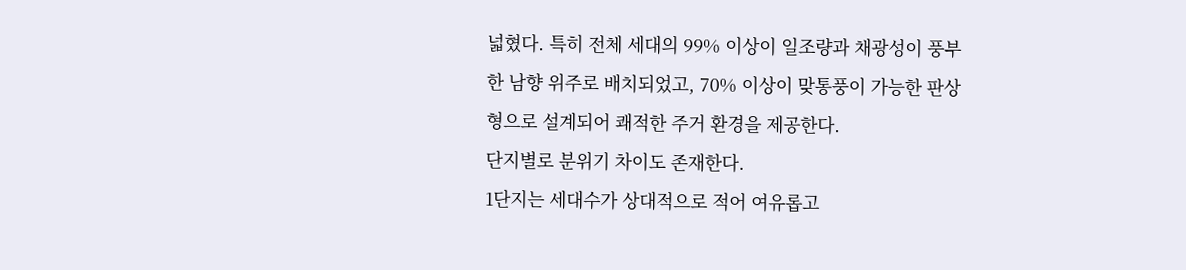넓혔다. 특히 전체 세대의 99% 이상이 일조량과 채광성이 풍부한 남향 위주로 배치되었고, 70% 이상이 맞통풍이 가능한 판상형으로 설계되어 쾌적한 주거 환경을 제공한다.
단지별로 분위기 차이도 존재한다.
1단지는 세대수가 상대적으로 적어 여유롭고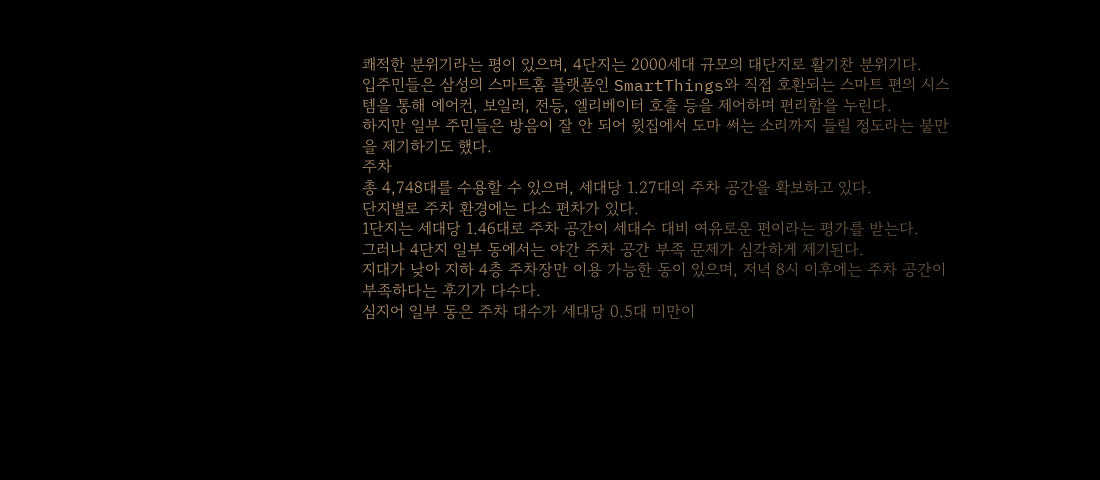쾌적한 분위기라는 평이 있으며, 4단지는 2000세대 규모의 대단지로 활기찬 분위기다.
입주민들은 삼성의 스마트홈 플랫폼인 SmartThings와 직접 호환되는 스마트 편의 시스템을 통해 에어컨, 보일러, 전등, 엘리베이터 호출 등을 제어하며 편리함을 누린다.
하지만 일부 주민들은 방음이 잘 안 되어 윗집에서 도마 써는 소리까지 들릴 정도라는 불만을 제기하기도 했다.
주차
총 4,748대를 수용할 수 있으며, 세대당 1.27대의 주차 공간을 확보하고 있다.
단지별로 주차 환경에는 다소 편차가 있다.
1단지는 세대당 1.46대로 주차 공간이 세대수 대비 여유로운 편이라는 평가를 받는다.
그러나 4단지 일부 동에서는 야간 주차 공간 부족 문제가 심각하게 제기된다.
지대가 낮아 지하 4층 주차장만 이용 가능한 동이 있으며, 저녁 8시 이후에는 주차 공간이 부족하다는 후기가 다수다.
심지어 일부 동은 주차 대수가 세대당 0.5대 미만이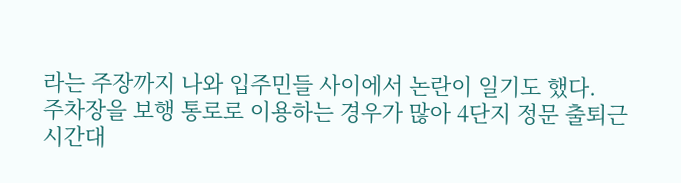라는 주장까지 나와 입주민들 사이에서 논란이 일기도 했다.
주차장을 보행 통로로 이용하는 경우가 많아 4단지 정문 출퇴근 시간대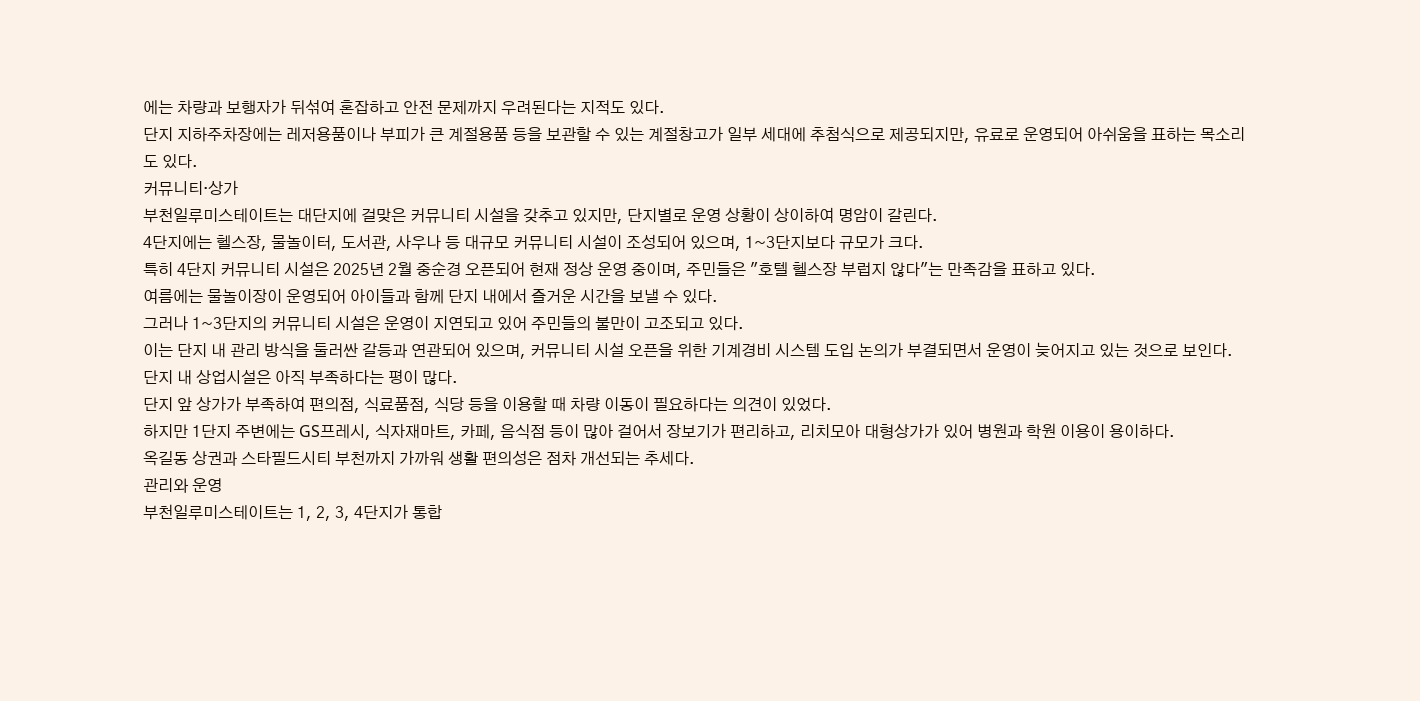에는 차량과 보행자가 뒤섞여 혼잡하고 안전 문제까지 우려된다는 지적도 있다.
단지 지하주차장에는 레저용품이나 부피가 큰 계절용품 등을 보관할 수 있는 계절창고가 일부 세대에 추첨식으로 제공되지만, 유료로 운영되어 아쉬움을 표하는 목소리도 있다.
커뮤니티·상가
부천일루미스테이트는 대단지에 걸맞은 커뮤니티 시설을 갖추고 있지만, 단지별로 운영 상황이 상이하여 명암이 갈린다.
4단지에는 헬스장, 물놀이터, 도서관, 사우나 등 대규모 커뮤니티 시설이 조성되어 있으며, 1~3단지보다 규모가 크다.
특히 4단지 커뮤니티 시설은 2025년 2월 중순경 오픈되어 현재 정상 운영 중이며, 주민들은 "호텔 헬스장 부럽지 않다"는 만족감을 표하고 있다.
여름에는 물놀이장이 운영되어 아이들과 함께 단지 내에서 즐거운 시간을 보낼 수 있다.
그러나 1~3단지의 커뮤니티 시설은 운영이 지연되고 있어 주민들의 불만이 고조되고 있다.
이는 단지 내 관리 방식을 둘러싼 갈등과 연관되어 있으며, 커뮤니티 시설 오픈을 위한 기계경비 시스템 도입 논의가 부결되면서 운영이 늦어지고 있는 것으로 보인다.
단지 내 상업시설은 아직 부족하다는 평이 많다.
단지 앞 상가가 부족하여 편의점, 식료품점, 식당 등을 이용할 때 차량 이동이 필요하다는 의견이 있었다.
하지만 1단지 주변에는 GS프레시, 식자재마트, 카페, 음식점 등이 많아 걸어서 장보기가 편리하고, 리치모아 대형상가가 있어 병원과 학원 이용이 용이하다.
옥길동 상권과 스타필드시티 부천까지 가까워 생활 편의성은 점차 개선되는 추세다.
관리와 운영
부천일루미스테이트는 1, 2, 3, 4단지가 통합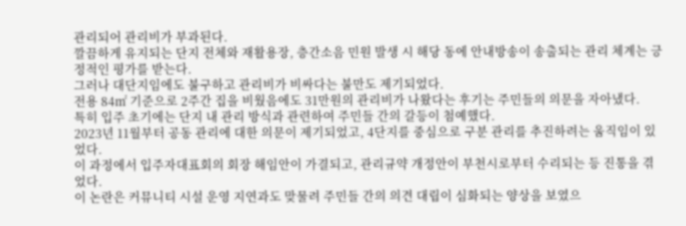관리되어 관리비가 부과된다.
깔끔하게 유지되는 단지 전체와 재활용장, 층간소음 민원 발생 시 해당 동에 안내방송이 송출되는 관리 체계는 긍정적인 평가를 받는다.
그러나 대단지임에도 불구하고 관리비가 비싸다는 불만도 제기되었다.
전용 84㎡ 기준으로 2주간 집을 비웠음에도 31만원의 관리비가 나왔다는 후기는 주민들의 의문을 자아냈다.
특히 입주 초기에는 단지 내 관리 방식과 관련하여 주민들 간의 갈등이 첨예했다.
2023년 11월부터 공동 관리에 대한 의문이 제기되었고, 4단지를 중심으로 구분 관리를 추진하려는 움직임이 있었다.
이 과정에서 입주자대표회의 회장 해임안이 가결되고, 관리규약 개정안이 부천시로부터 수리되는 등 진통을 겪었다.
이 논란은 커뮤니티 시설 운영 지연과도 맞물려 주민들 간의 의견 대립이 심화되는 양상을 보였으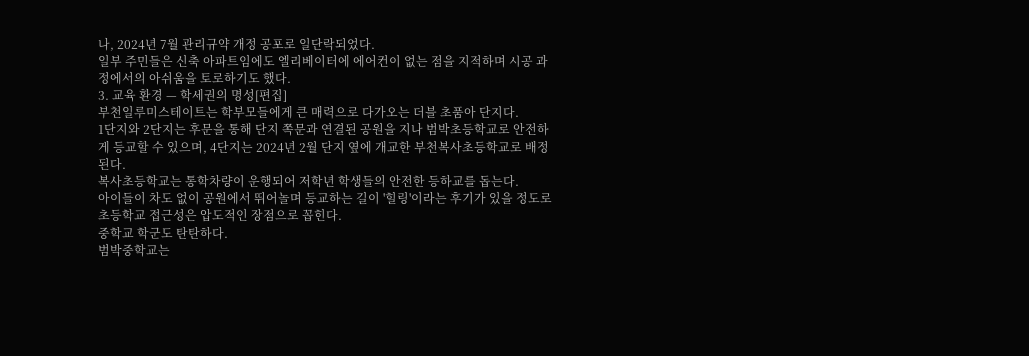나, 2024년 7월 관리규약 개정 공포로 일단락되었다.
일부 주민들은 신축 아파트임에도 엘리베이터에 에어컨이 없는 점을 지적하며 시공 과정에서의 아쉬움을 토로하기도 했다.
3. 교육 환경 — 학세권의 명성[편집]
부천일루미스테이트는 학부모들에게 큰 매력으로 다가오는 더블 초품아 단지다.
1단지와 2단지는 후문을 통해 단지 쪽문과 연결된 공원을 지나 범박초등학교로 안전하게 등교할 수 있으며, 4단지는 2024년 2월 단지 옆에 개교한 부천복사초등학교로 배정된다.
복사초등학교는 통학차량이 운행되어 저학년 학생들의 안전한 등하교를 돕는다.
아이들이 차도 없이 공원에서 뛰어놀며 등교하는 길이 '힐링'이라는 후기가 있을 정도로 초등학교 접근성은 압도적인 장점으로 꼽힌다.
중학교 학군도 탄탄하다.
범박중학교는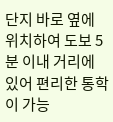단지 바로 옆에 위치하여 도보 5분 이내 거리에 있어 편리한 통학이 가능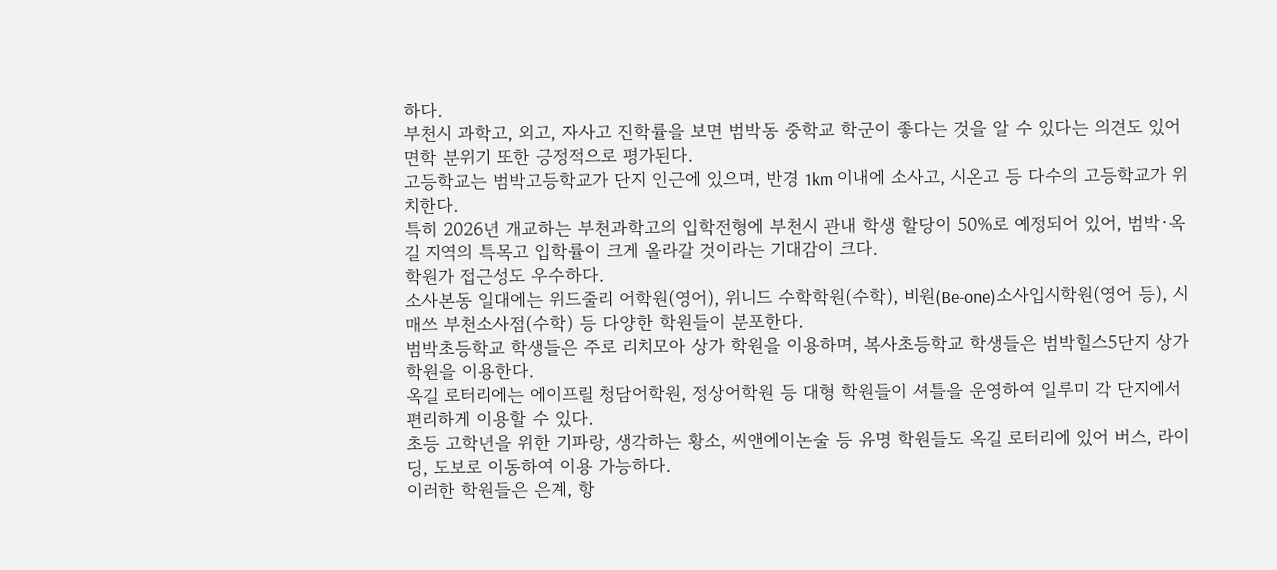하다.
부천시 과학고, 외고, 자사고 진학률을 보면 범박동 중학교 학군이 좋다는 것을 알 수 있다는 의견도 있어 면학 분위기 또한 긍정적으로 평가된다.
고등학교는 범박고등학교가 단지 인근에 있으며, 반경 1km 이내에 소사고, 시온고 등 다수의 고등학교가 위치한다.
특히 2026년 개교하는 부천과학고의 입학전형에 부천시 관내 학생 할당이 50%로 예정되어 있어, 범박·옥길 지역의 특목고 입학률이 크게 올라갈 것이라는 기대감이 크다.
학원가 접근성도 우수하다.
소사본동 일대에는 위드줄리 어학원(영어), 위니드 수학학원(수학), 비원(Be-one)소사입시학원(영어 등), 시매쓰 부천소사점(수학) 등 다양한 학원들이 분포한다.
범박초등학교 학생들은 주로 리치모아 상가 학원을 이용하며, 복사초등학교 학생들은 범박힐스5단지 상가 학원을 이용한다.
옥길 로터리에는 에이프릴 청담어학원, 정상어학원 등 대형 학원들이 셔틀을 운영하여 일루미 각 단지에서 편리하게 이용할 수 있다.
초등 고학년을 위한 기파랑, 생각하는 황소, 씨앤에이논술 등 유명 학원들도 옥길 로터리에 있어 버스, 라이딩, 도보로 이동하여 이용 가능하다.
이러한 학원들은 은계, 항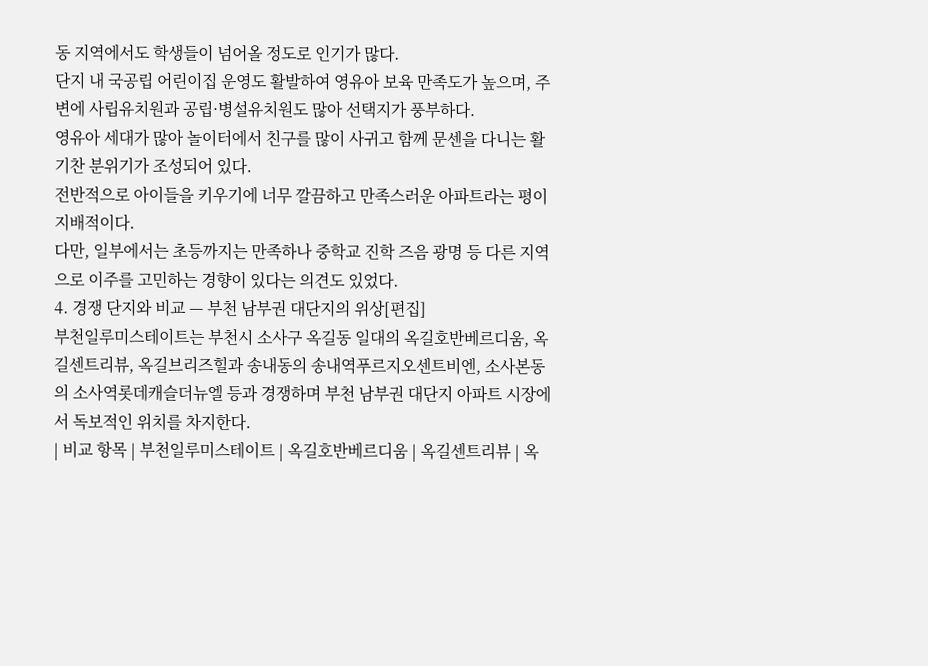동 지역에서도 학생들이 넘어올 정도로 인기가 많다.
단지 내 국공립 어린이집 운영도 활발하여 영유아 보육 만족도가 높으며, 주변에 사립유치원과 공립·병설유치원도 많아 선택지가 풍부하다.
영유아 세대가 많아 놀이터에서 친구를 많이 사귀고 함께 문센을 다니는 활기찬 분위기가 조성되어 있다.
전반적으로 아이들을 키우기에 너무 깔끔하고 만족스러운 아파트라는 평이 지배적이다.
다만, 일부에서는 초등까지는 만족하나 중학교 진학 즈음 광명 등 다른 지역으로 이주를 고민하는 경향이 있다는 의견도 있었다.
4. 경쟁 단지와 비교 — 부천 남부권 대단지의 위상[편집]
부천일루미스테이트는 부천시 소사구 옥길동 일대의 옥길호반베르디움, 옥길센트리뷰, 옥길브리즈힐과 송내동의 송내역푸르지오센트비엔, 소사본동의 소사역롯데캐슬더뉴엘 등과 경쟁하며 부천 남부권 대단지 아파트 시장에서 독보적인 위치를 차지한다.
| 비교 항목 | 부천일루미스테이트 | 옥길호반베르디움 | 옥길센트리뷰 | 옥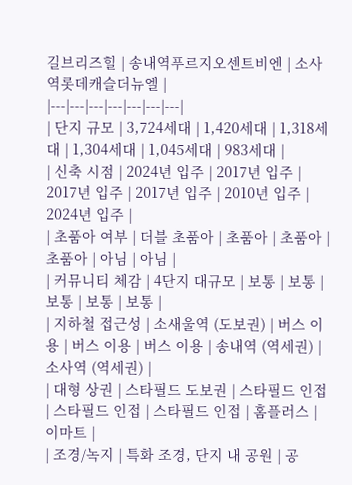길브리즈힐 | 송내역푸르지오센트비엔 | 소사역롯데캐슬더뉴엘 |
|---|---|---|---|---|---|---|
| 단지 규모 | 3,724세대 | 1,420세대 | 1,318세대 | 1,304세대 | 1,045세대 | 983세대 |
| 신축 시점 | 2024년 입주 | 2017년 입주 | 2017년 입주 | 2017년 입주 | 2010년 입주 | 2024년 입주 |
| 초품아 여부 | 더블 초품아 | 초품아 | 초품아 | 초품아 | 아님 | 아님 |
| 커뮤니티 체감 | 4단지 대규모 | 보통 | 보통 | 보통 | 보통 | 보통 |
| 지하철 접근성 | 소새울역 (도보권) | 버스 이용 | 버스 이용 | 버스 이용 | 송내역 (역세권) | 소사역 (역세권) |
| 대형 상권 | 스타필드 도보권 | 스타필드 인접 | 스타필드 인접 | 스타필드 인접 | 홈플러스 | 이마트 |
| 조경/녹지 | 특화 조경, 단지 내 공원 | 공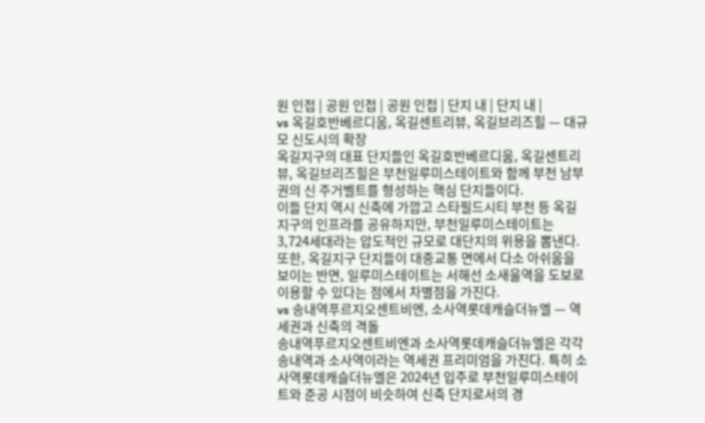원 인접 | 공원 인접 | 공원 인접 | 단지 내 | 단지 내 |
vs 옥길호반베르디움, 옥길센트리뷰, 옥길브리즈힐 — 대규모 신도시의 확장
옥길지구의 대표 단지들인 옥길호반베르디움, 옥길센트리뷰, 옥길브리즈힐은 부천일루미스테이트와 함께 부천 남부권의 신 주거벨트를 형성하는 핵심 단지들이다.
이들 단지 역시 신축에 가깝고 스타필드시티 부천 등 옥길지구의 인프라를 공유하지만, 부천일루미스테이트는 3,724세대라는 압도적인 규모로 대단지의 위용을 뽐낸다.
또한, 옥길지구 단지들이 대중교통 면에서 다소 아쉬움을 보이는 반면, 일루미스테이트는 서해선 소새울역을 도보로 이용할 수 있다는 점에서 차별점을 가진다.
vs 송내역푸르지오센트비엔, 소사역롯데캐슬더뉴엘 — 역세권과 신축의 격돌
송내역푸르지오센트비엔과 소사역롯데캐슬더뉴엘은 각각 송내역과 소사역이라는 역세권 프리미엄을 가진다. 특히 소사역롯데캐슬더뉴엘은 2024년 입주로 부천일루미스테이트와 준공 시점이 비슷하여 신축 단지로서의 경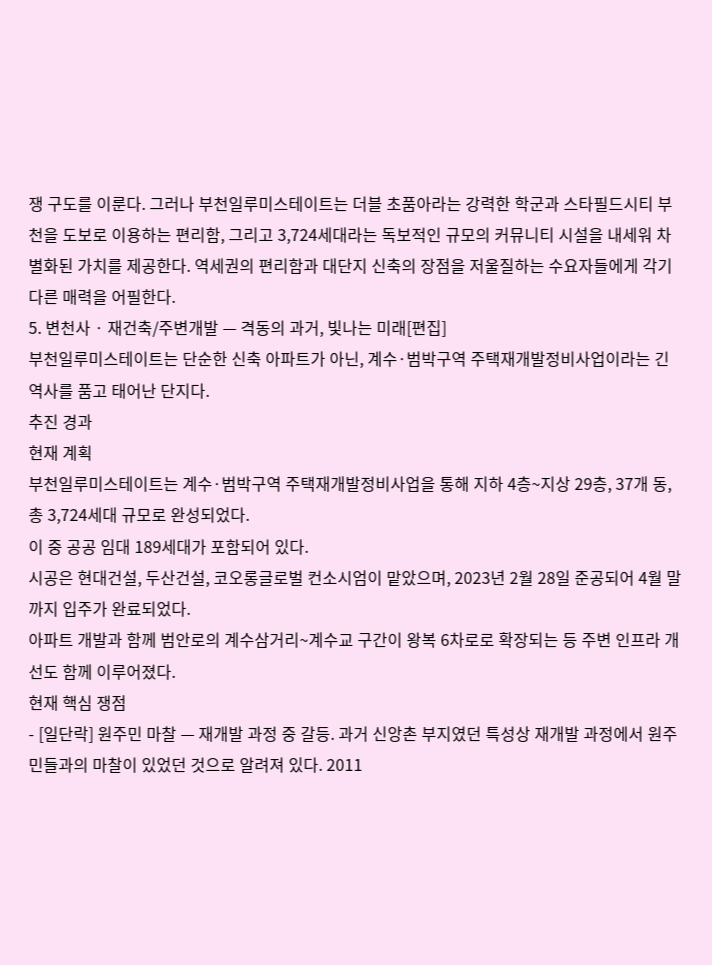쟁 구도를 이룬다. 그러나 부천일루미스테이트는 더블 초품아라는 강력한 학군과 스타필드시티 부천을 도보로 이용하는 편리함, 그리고 3,724세대라는 독보적인 규모의 커뮤니티 시설을 내세워 차별화된 가치를 제공한다. 역세권의 편리함과 대단지 신축의 장점을 저울질하는 수요자들에게 각기 다른 매력을 어필한다.
5. 변천사 · 재건축/주변개발 — 격동의 과거, 빛나는 미래[편집]
부천일루미스테이트는 단순한 신축 아파트가 아닌, 계수·범박구역 주택재개발정비사업이라는 긴 역사를 품고 태어난 단지다.
추진 경과
현재 계획
부천일루미스테이트는 계수·범박구역 주택재개발정비사업을 통해 지하 4층~지상 29층, 37개 동, 총 3,724세대 규모로 완성되었다.
이 중 공공 임대 189세대가 포함되어 있다.
시공은 현대건설, 두산건설, 코오롱글로벌 컨소시엄이 맡았으며, 2023년 2월 28일 준공되어 4월 말까지 입주가 완료되었다.
아파트 개발과 함께 범안로의 계수삼거리~계수교 구간이 왕복 6차로로 확장되는 등 주변 인프라 개선도 함께 이루어졌다.
현재 핵심 쟁점
- [일단락] 원주민 마찰 — 재개발 과정 중 갈등. 과거 신앙촌 부지였던 특성상 재개발 과정에서 원주민들과의 마찰이 있었던 것으로 알려져 있다. 2011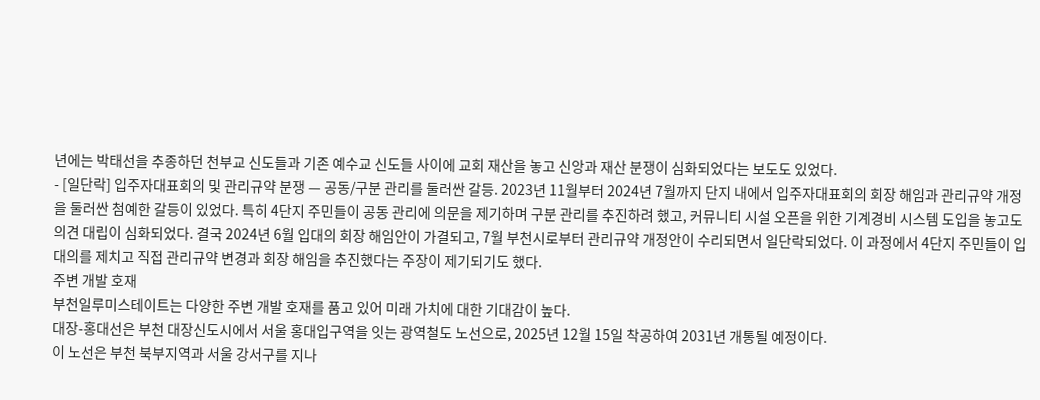년에는 박태선을 추종하던 천부교 신도들과 기존 예수교 신도들 사이에 교회 재산을 놓고 신앙과 재산 분쟁이 심화되었다는 보도도 있었다.
- [일단락] 입주자대표회의 및 관리규약 분쟁 — 공동/구분 관리를 둘러싼 갈등. 2023년 11월부터 2024년 7월까지 단지 내에서 입주자대표회의 회장 해임과 관리규약 개정을 둘러싼 첨예한 갈등이 있었다. 특히 4단지 주민들이 공동 관리에 의문을 제기하며 구분 관리를 추진하려 했고, 커뮤니티 시설 오픈을 위한 기계경비 시스템 도입을 놓고도 의견 대립이 심화되었다. 결국 2024년 6월 입대의 회장 해임안이 가결되고, 7월 부천시로부터 관리규약 개정안이 수리되면서 일단락되었다. 이 과정에서 4단지 주민들이 입대의를 제치고 직접 관리규약 변경과 회장 해임을 추진했다는 주장이 제기되기도 했다.
주변 개발 호재
부천일루미스테이트는 다양한 주변 개발 호재를 품고 있어 미래 가치에 대한 기대감이 높다.
대장-홍대선은 부천 대장신도시에서 서울 홍대입구역을 잇는 광역철도 노선으로, 2025년 12월 15일 착공하여 2031년 개통될 예정이다.
이 노선은 부천 북부지역과 서울 강서구를 지나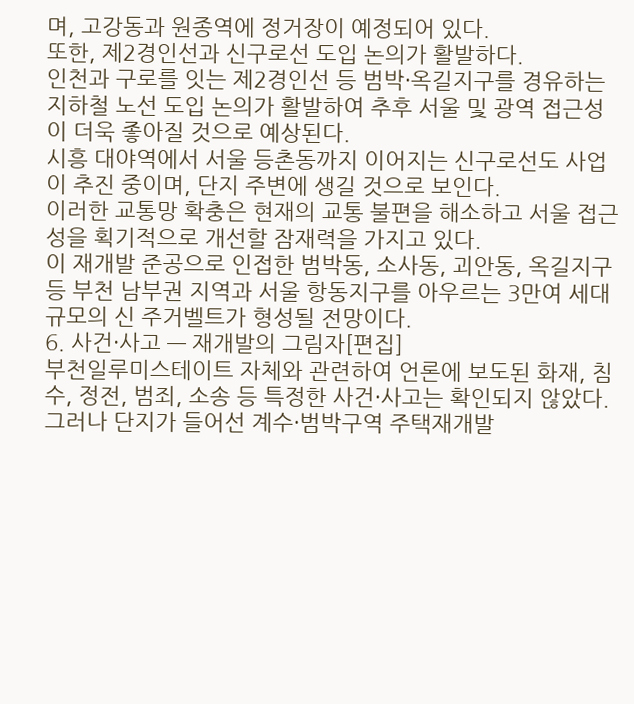며, 고강동과 원종역에 정거장이 예정되어 있다.
또한, 제2경인선과 신구로선 도입 논의가 활발하다.
인천과 구로를 잇는 제2경인선 등 범박·옥길지구를 경유하는 지하철 노선 도입 논의가 활발하여 추후 서울 및 광역 접근성이 더욱 좋아질 것으로 예상된다.
시흥 대야역에서 서울 등촌동까지 이어지는 신구로선도 사업이 추진 중이며, 단지 주변에 생길 것으로 보인다.
이러한 교통망 확충은 현재의 교통 불편을 해소하고 서울 접근성을 획기적으로 개선할 잠재력을 가지고 있다.
이 재개발 준공으로 인접한 범박동, 소사동, 괴안동, 옥길지구 등 부천 남부권 지역과 서울 항동지구를 아우르는 3만여 세대 규모의 신 주거벨트가 형성될 전망이다.
6. 사건·사고 — 재개발의 그림자[편집]
부천일루미스테이트 자체와 관련하여 언론에 보도된 화재, 침수, 정전, 범죄, 소송 등 특정한 사건·사고는 확인되지 않았다.
그러나 단지가 들어선 계수·범박구역 주택재개발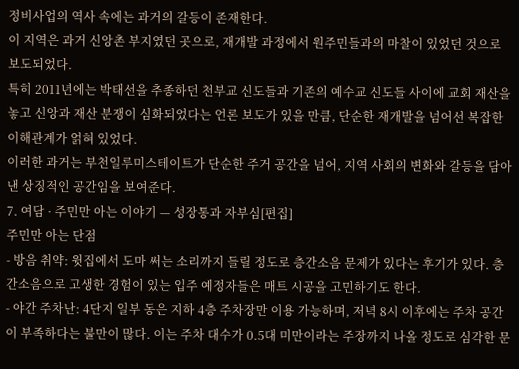정비사업의 역사 속에는 과거의 갈등이 존재한다.
이 지역은 과거 신앙촌 부지였던 곳으로, 재개발 과정에서 원주민들과의 마찰이 있었던 것으로 보도되었다.
특히 2011년에는 박태선을 추종하던 천부교 신도들과 기존의 예수교 신도들 사이에 교회 재산을 놓고 신앙과 재산 분쟁이 심화되었다는 언론 보도가 있을 만큼, 단순한 재개발을 넘어선 복잡한 이해관계가 얽혀 있었다.
이러한 과거는 부천일루미스테이트가 단순한 주거 공간을 넘어, 지역 사회의 변화와 갈등을 담아낸 상징적인 공간임을 보여준다.
7. 여담 · 주민만 아는 이야기 — 성장통과 자부심[편집]
주민만 아는 단점
- 방음 취약: 윗집에서 도마 써는 소리까지 들릴 정도로 층간소음 문제가 있다는 후기가 있다. 층간소음으로 고생한 경험이 있는 입주 예정자들은 매트 시공을 고민하기도 한다.
- 야간 주차난: 4단지 일부 동은 지하 4층 주차장만 이용 가능하며, 저녁 8시 이후에는 주차 공간이 부족하다는 불만이 많다. 이는 주차 대수가 0.5대 미만이라는 주장까지 나올 정도로 심각한 문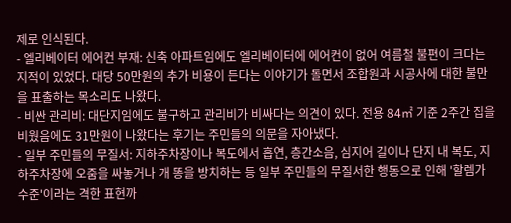제로 인식된다.
- 엘리베이터 에어컨 부재: 신축 아파트임에도 엘리베이터에 에어컨이 없어 여름철 불편이 크다는 지적이 있었다. 대당 50만원의 추가 비용이 든다는 이야기가 돌면서 조합원과 시공사에 대한 불만을 표출하는 목소리도 나왔다.
- 비싼 관리비: 대단지임에도 불구하고 관리비가 비싸다는 의견이 있다. 전용 84㎡ 기준 2주간 집을 비웠음에도 31만원이 나왔다는 후기는 주민들의 의문을 자아냈다.
- 일부 주민들의 무질서: 지하주차장이나 복도에서 흡연, 층간소음, 심지어 길이나 단지 내 복도, 지하주차장에 오줌을 싸놓거나 개 똥을 방치하는 등 일부 주민들의 무질서한 행동으로 인해 '할렘가 수준'이라는 격한 표현까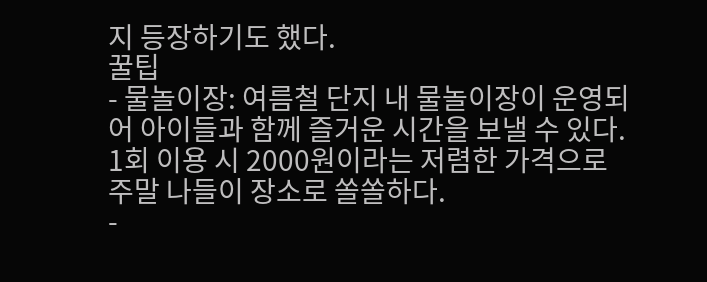지 등장하기도 했다.
꿀팁
- 물놀이장: 여름철 단지 내 물놀이장이 운영되어 아이들과 함께 즐거운 시간을 보낼 수 있다. 1회 이용 시 2000원이라는 저렴한 가격으로 주말 나들이 장소로 쏠쏠하다.
-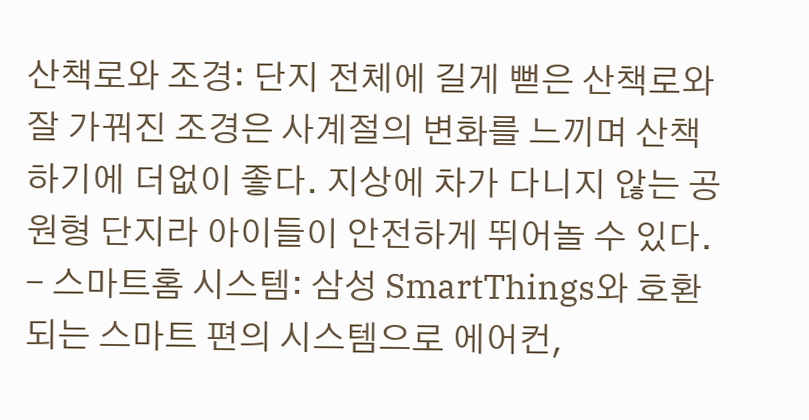산책로와 조경: 단지 전체에 길게 뻗은 산책로와 잘 가꿔진 조경은 사계절의 변화를 느끼며 산책하기에 더없이 좋다. 지상에 차가 다니지 않는 공원형 단지라 아이들이 안전하게 뛰어놀 수 있다.
- 스마트홈 시스템: 삼성 SmartThings와 호환되는 스마트 편의 시스템으로 에어컨,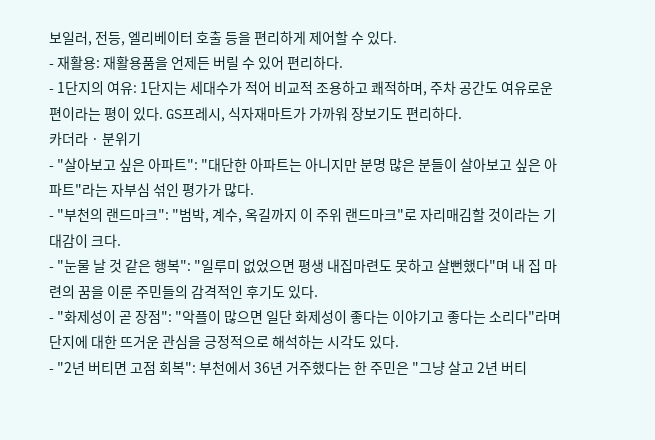보일러, 전등, 엘리베이터 호출 등을 편리하게 제어할 수 있다.
- 재활용: 재활용품을 언제든 버릴 수 있어 편리하다.
- 1단지의 여유: 1단지는 세대수가 적어 비교적 조용하고 쾌적하며, 주차 공간도 여유로운 편이라는 평이 있다. GS프레시, 식자재마트가 가까워 장보기도 편리하다.
카더라 · 분위기
- "살아보고 싶은 아파트": "대단한 아파트는 아니지만 분명 많은 분들이 살아보고 싶은 아파트"라는 자부심 섞인 평가가 많다.
- "부천의 랜드마크": "범박, 계수, 옥길까지 이 주위 랜드마크"로 자리매김할 것이라는 기대감이 크다.
- "눈물 날 것 같은 행복": "일루미 없었으면 평생 내집마련도 못하고 살뻔했다"며 내 집 마련의 꿈을 이룬 주민들의 감격적인 후기도 있다.
- "화제성이 곧 장점": "악플이 많으면 일단 화제성이 좋다는 이야기고 좋다는 소리다"라며 단지에 대한 뜨거운 관심을 긍정적으로 해석하는 시각도 있다.
- "2년 버티면 고점 회복": 부천에서 36년 거주했다는 한 주민은 "그냥 살고 2년 버티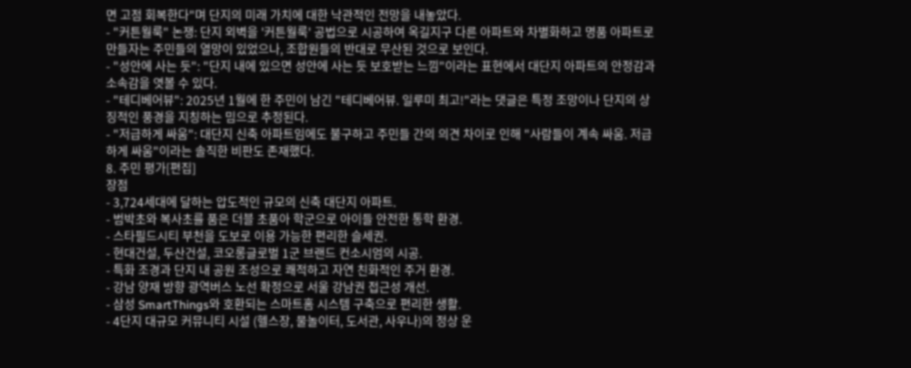면 고점 회복한다"며 단지의 미래 가치에 대한 낙관적인 전망을 내놓았다.
- "커튼월룩" 논쟁: 단지 외벽을 '커튼월룩' 공법으로 시공하여 옥길지구 다른 아파트와 차별화하고 명품 아파트로 만들자는 주민들의 열망이 있었으나, 조합원들의 반대로 무산된 것으로 보인다.
- "성안에 사는 듯": "단지 내에 있으면 성안에 사는 듯 보호받는 느낌"이라는 표현에서 대단지 아파트의 안정감과 소속감을 엿볼 수 있다.
- "테디베어뷰": 2025년 1월에 한 주민이 남긴 "테디베어뷰. 일루미 최고!"라는 댓글은 특정 조망이나 단지의 상징적인 풍경을 지칭하는 밈으로 추정된다.
- "저급하게 싸움": 대단지 신축 아파트임에도 불구하고 주민들 간의 의견 차이로 인해 "사람들이 계속 싸움. 저급하게 싸움"이라는 솔직한 비판도 존재했다.
8. 주민 평가[편집]
장점
- 3,724세대에 달하는 압도적인 규모의 신축 대단지 아파트.
- 범박초와 복사초를 품은 더블 초품아 학군으로 아이들 안전한 통학 환경.
- 스타필드시티 부천을 도보로 이용 가능한 편리한 슬세권.
- 현대건설, 두산건설, 코오롱글로벌 1군 브랜드 컨소시엄의 시공.
- 특화 조경과 단지 내 공원 조성으로 쾌적하고 자연 친화적인 주거 환경.
- 강남 양재 방향 광역버스 노선 확정으로 서울 강남권 접근성 개선.
- 삼성 SmartThings와 호환되는 스마트홈 시스템 구축으로 편리한 생활.
- 4단지 대규모 커뮤니티 시설 (헬스장, 물놀이터, 도서관, 사우나)의 정상 운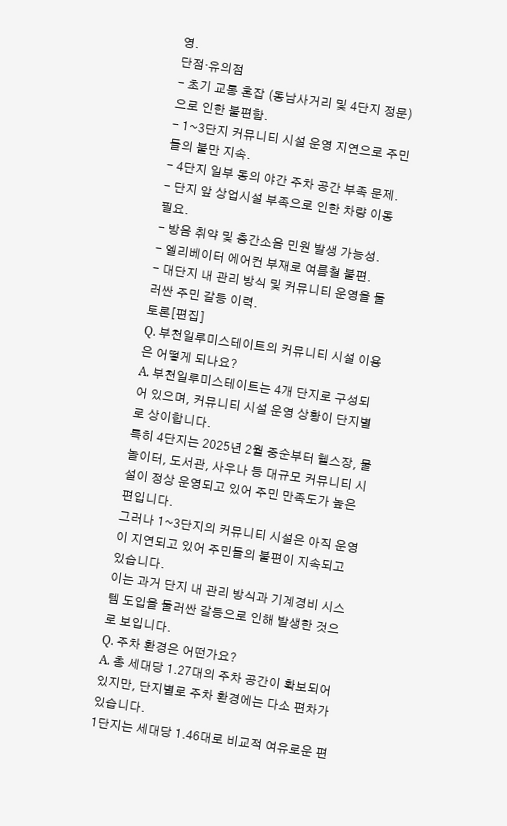영.
단점·유의점
- 초기 교통 혼잡 (동남사거리 및 4단지 정문)으로 인한 불편함.
- 1~3단지 커뮤니티 시설 운영 지연으로 주민들의 불만 지속.
- 4단지 일부 동의 야간 주차 공간 부족 문제.
- 단지 앞 상업시설 부족으로 인한 차량 이동 필요.
- 방음 취약 및 층간소음 민원 발생 가능성.
- 엘리베이터 에어컨 부재로 여름철 불편.
- 대단지 내 관리 방식 및 커뮤니티 운영을 둘러싼 주민 갈등 이력.
토론[편집]
Q. 부천일루미스테이트의 커뮤니티 시설 이용은 어떻게 되나요?
A. 부천일루미스테이트는 4개 단지로 구성되어 있으며, 커뮤니티 시설 운영 상황이 단지별로 상이합니다.
특히 4단지는 2025년 2월 중순부터 헬스장, 물놀이터, 도서관, 사우나 등 대규모 커뮤니티 시설이 정상 운영되고 있어 주민 만족도가 높은 편입니다.
그러나 1~3단지의 커뮤니티 시설은 아직 운영이 지연되고 있어 주민들의 불편이 지속되고 있습니다.
이는 과거 단지 내 관리 방식과 기계경비 시스템 도입을 둘러싼 갈등으로 인해 발생한 것으로 보입니다.
Q. 주차 환경은 어떤가요?
A. 총 세대당 1.27대의 주차 공간이 확보되어 있지만, 단지별로 주차 환경에는 다소 편차가 있습니다.
1단지는 세대당 1.46대로 비교적 여유로운 편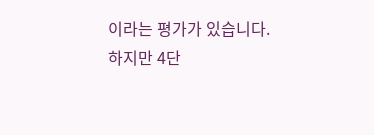이라는 평가가 있습니다.
하지만 4단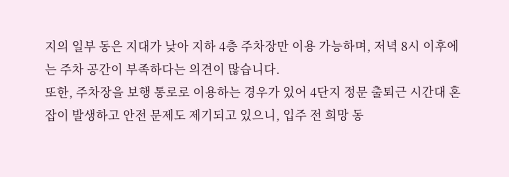지의 일부 동은 지대가 낮아 지하 4층 주차장만 이용 가능하며, 저녁 8시 이후에는 주차 공간이 부족하다는 의견이 많습니다.
또한, 주차장을 보행 통로로 이용하는 경우가 있어 4단지 정문 출퇴근 시간대 혼잡이 발생하고 안전 문제도 제기되고 있으니, 입주 전 희망 동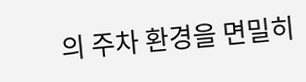의 주차 환경을 면밀히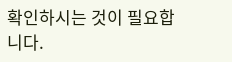확인하시는 것이 필요합니다.